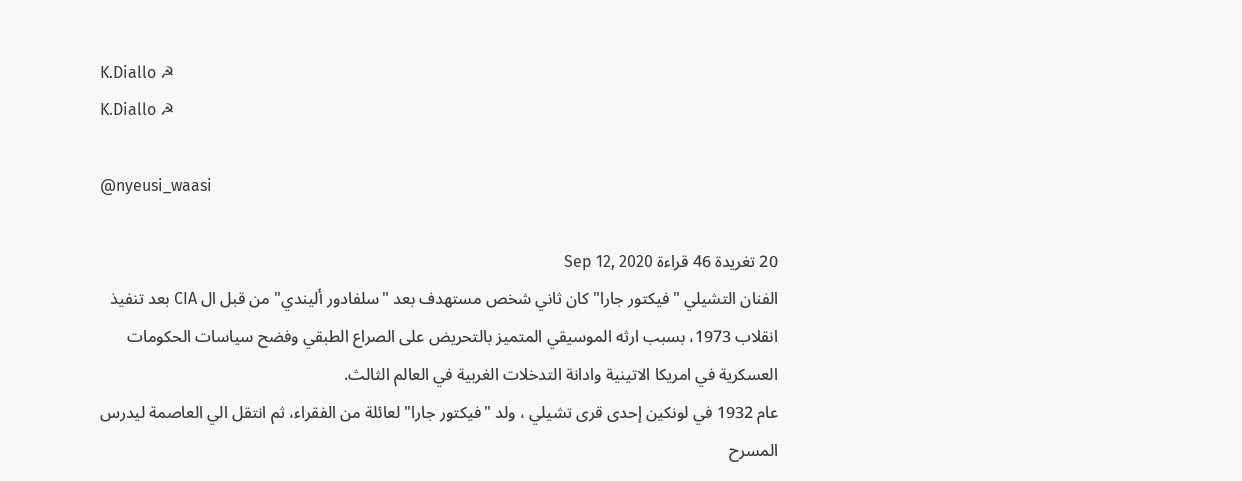K.Diallo ☭
K.Diallo ☭

@nyeusi_waasi

20 تغريدة 46 قراءة Sep 12, 2020
الفنان التشيلي "فيكتور جارا" كان ثاني شخص مستهدف بعد "سلفادور أليندي" من قبل ال CIA بعد تنفيذ انقلاب 1973، بسبب ارثه الموسيقي المتميز بالتحريض على الصراع الطبقي وفضح سياسات الحكومات العسكرية في امريكا الاتينية وادانة التدخلات الغربية في العالم الثالث.
عام 1932 في لونكين إحدى قرى تشيلي ، ولد "فيكتور جارا" لعائلة من الفقراء، ثم انتقل الي العاصمة ليدرس المسرح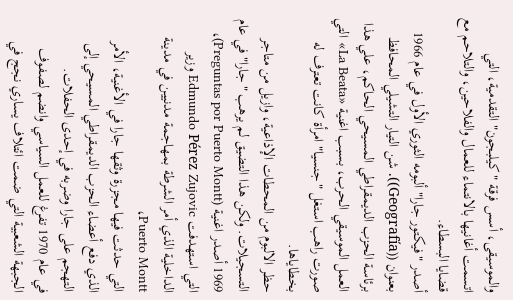والموسيقى، أسس فرقة "كيلبجون" التقدمية، التي اتسمت أغانيها بالانتماء للعمال والفلاحين، والتلاحم مع قضايا البسطاء.
أصدر "فيكتور جارا" ألبومه الثوري الأول في عام 1966 بعنوان ((Geografía)). شن التيار التشيلي المحافظ برئاسة الحزب الديمقراطي المسيحي الحاكم، علي هذا العمل الموسيقي الحرب، بسبب اغنية «La Beata» التي صورت راهب استغل "جنسيا" امرأة كانت تعترف له بخطاياها.
حظر الالبوم من المحطات الإذاعية، وازيل من متاجر التسجيلات. ولكن هذا التضيق لم يرهب "جارا" في عام 1969 أصدر اغنية (Preguntas por Puerto Montt)، التي استهدفت Edmundo Pérez Zujovic وزير الداخلية الذي أمر الشرطة بمهاجمة مدنيين في مدينة Puerto Montt،
التي حدثت فيها مجزرة وثقها جارا في الأغنية، الأمر الذي دفع أعضاء الحزب الديمقراطي المسيحي إلى التهجم على جارا وضربه في إحدى الحفلات.
في عام 1970 تفرغ للعمل السياسي وانضم لصفوف الجبهة الشعبية التي ضمت ائتلاف يساري نجج في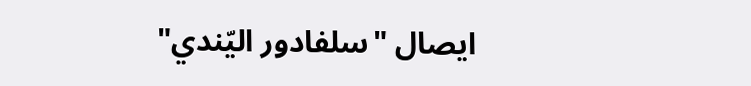ايصال "سلفادور اليّندي"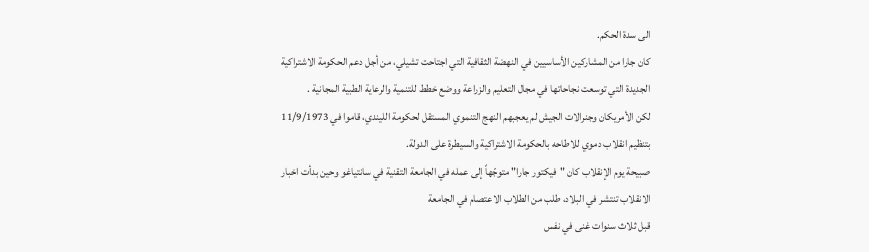الى سدة الحكم.
كان جارا من المشاركين الأساسيين في النهضة الثقافية التي اجتاحت تشيلي، من أجل دعم الحكومة الاشتراكية الجديدة التي توسعت نجاحاتها في مجال التعليم والزراعة ووضع خطط للتنمية والرعاية الطبية المجانية .
لكن الأمريكان وجنرالات الجيش لم يعجبهم النهج التنموي المستقل لحكومة الليندي، قاموا في 11/9/1973 بتنظيم انقلاب دموي للاطاحه بالحكومة الاشتراكية والسيطرة على الدولة.
صبيحة يوم الإنقلاب كان "فيكتور جارا" متوجّهاً إلى عمله في الجامعة التقنية في سانتياغو وحين بدأت اخبار الانقلاب تنتشر في البلاد، طلب من الطلاب الاعتصام في الجامعة
قبل ثلاث سنوات غنى في نفس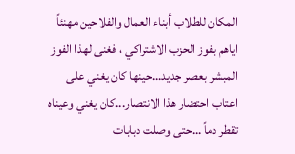المكان للطلاب أبناء العمال والفلاحين مهنئاً اياهم بفوز الحزب الاشتراكي ، فغنى لهذا الفوز المبشر بعصر جديد…حينها كان يغني على اعتاب احتضار هذا الانتصار...كان يغني وعيناه تقطر دماً …حتى وصلت دبابات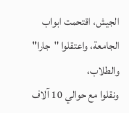الجيش، اقتحمت ابواب الجامعة، واعتقلوا "جارا" والطلاب،
ونقلوا مع حوالي 10 آلاف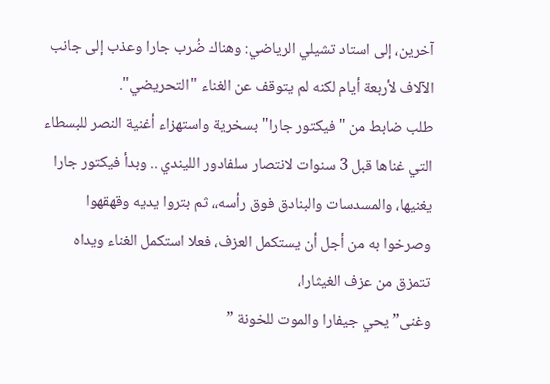آخرين، إلى استاد تشيلي الرياضي: وهناك ضُرب جارا وعذب إلى جانب الآلاف لأربعة أيام لكنه لم يتوقف عن الغناء "التحريضي".
طلب ضابط من "فيكتور جارا" بسخرية واستهزاء أغنية النصر للبسطاء التي غناها قبل 3 سنوات لانتصار سلفادور الليندي .. وبدأ فيكتور جارا يغنيها، والمسدسات والبنادق فوق رأسه،، ثم بتروا يديه وقهقهوا وصرخوا به من أجل أن يستكمل العزف، فعلا استكمل الغناء ويداه تتمزق من عزف الغيثارا،
وغنى” يحي جيفارا والموت للخونة ”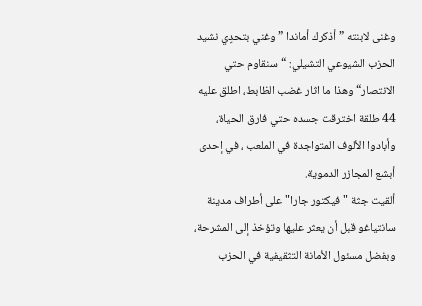وغنى لابنته ” أذكرك أماندا ” وغني بتحدٍي نشيد الحزب الشيوعي التشيلي: “سنقاوم حتي الانتصار“ وهذا ما اثار غضب الظابط، اطلق عليه 44 طلقة اخترقت جسده حتي فارق الحياة، وأبادوا الألوف المتواجدة في الملعب ، في إحدى أبشع المجازر الدموية.
ألقيت جثة "فيكتور جارا" على أطراف مدينة سانتياغو قبل أن يعثر عليها وتؤخذ إلى المشرحة، وبفضل مسئول الأمانة التثقيفية في الحزب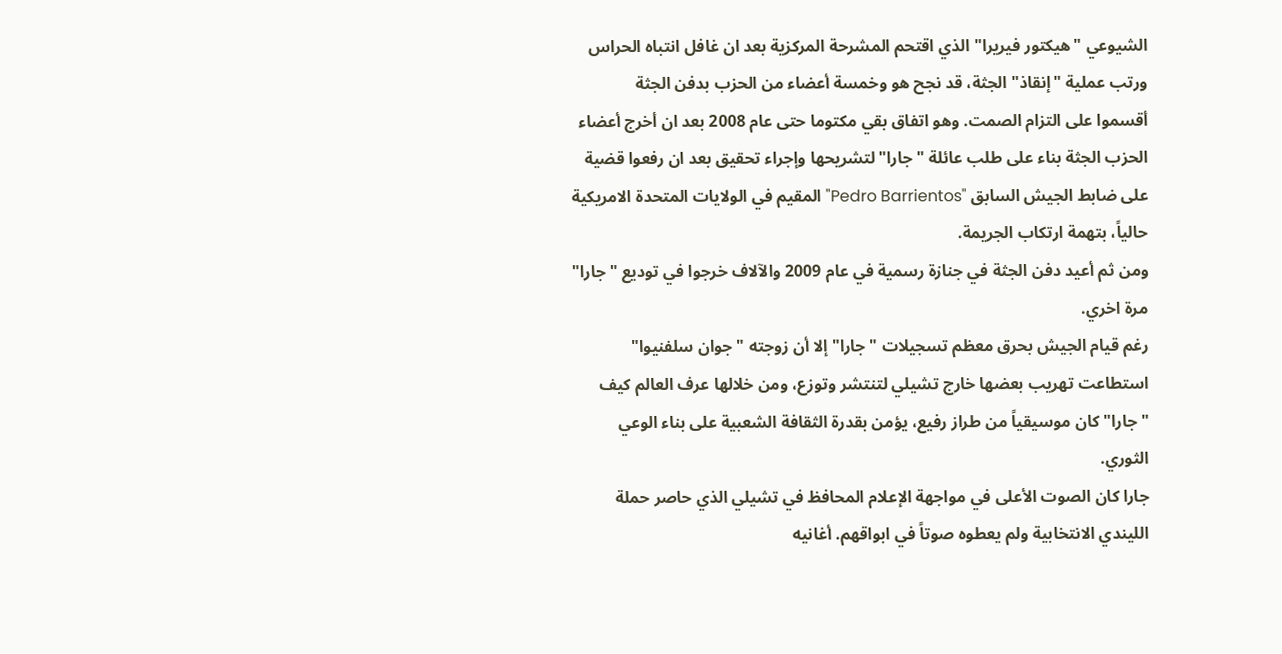الشيوعي "هيكتور فيريرا" الذي اقتحم المشرحة المركزية بعد ان غافل انتباه الحراس ورتب عملية "إنقاذ" الجثة، قد نجح هو وخمسة أعضاء من الحزب بدفن الجثة
أقسموا على التزام الصمت. وهو اتفاق بقي مكتوما حتى عام 2008 بعد ان أخرج أعضاء الحزب الجثة بناء على طلب عائلة "جارا" لتشريحها وإجراء تحقيق بعد ان رفعوا قضية على ضابط الجيش السابق "Pedro Barrientos" المقيم في الولايات المتحدة الامريكية حالياً، بتهمة ارتكاب الجريمة.
ومن ثم أعيد دفن الجثة في جنازة رسمية في عام 2009 والآلاف خرجوا في توديع "جارا" مرة اخري.
رغم قيام الجيش بحرق معظم تسجيلات "جارا" إلا أن زوجته "جوان سلفنيوا" استطاعت تهريب بعضها خارج تشيلي لتنتشر وتوزع، ومن خلالها عرف العالم كيف "جارا" كان موسيقياً من طراز رفيع، يؤمن بقدرة الثقافة الشعبية على بناء الوعي الثوري.
جارا كان الصوت الأعلى في مواجهة الإعلام المحافظ في تشيلي الذي حاصر حملة الليندي الانتخابية ولم يعطوه صوتاً في ابواقهم. أغانيه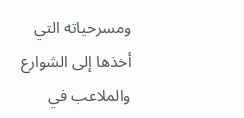ومسرحياته التي أخذها إلى الشوارع والملاعب في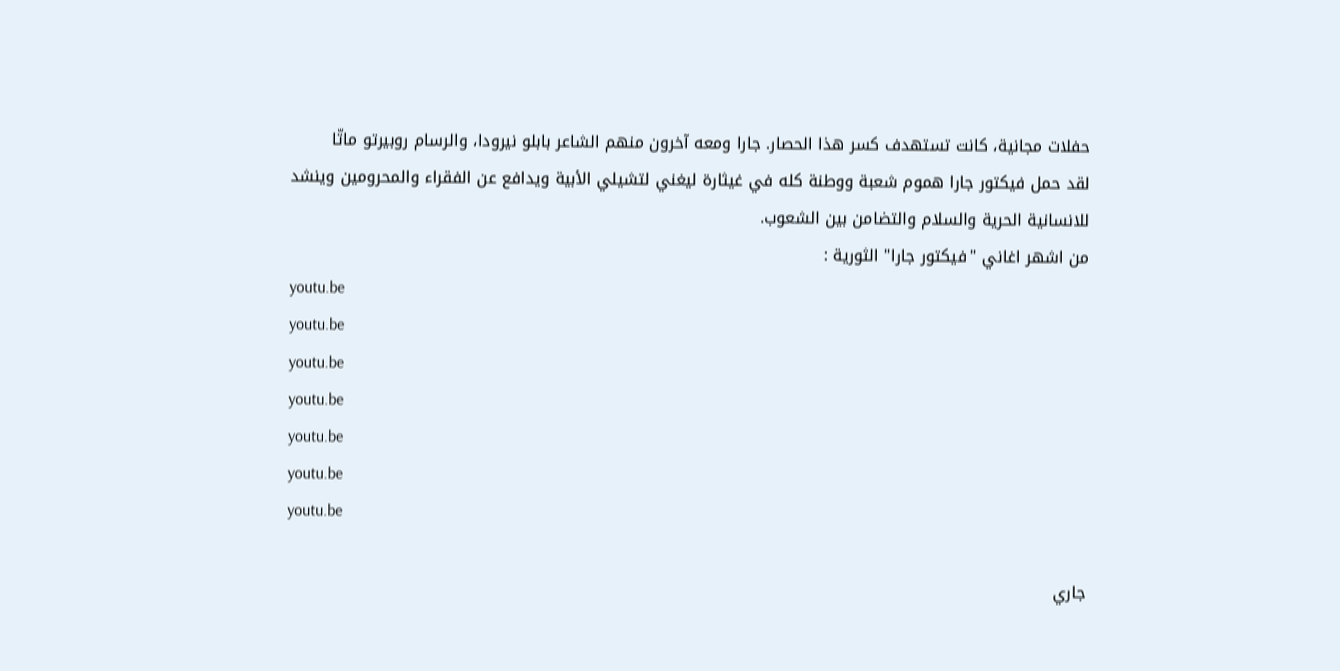حفلات مجانية، كانت تستهدف كسر هذا الحصار. جارا ومعه آخرون منهم الشاعر بابلو نيرودا، والرسام روبيرتو ماتّا
لقد حمل فيكتور جارا هموم شعبة ووطنة كله في غيثارة ليغني لتشيلي الأبية ويدافع عن الفقراء والمحرومين وينشد للانسانية الحرية والسلام والتضامن بين الشعوب.
من اشهر اغاني "فيكتور جارا" الثورية :
youtu.be
youtu.be
youtu.be
youtu.be
youtu.be
youtu.be
youtu.be

جاري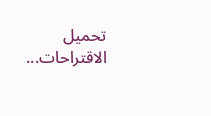تحميل الاقتراحات...